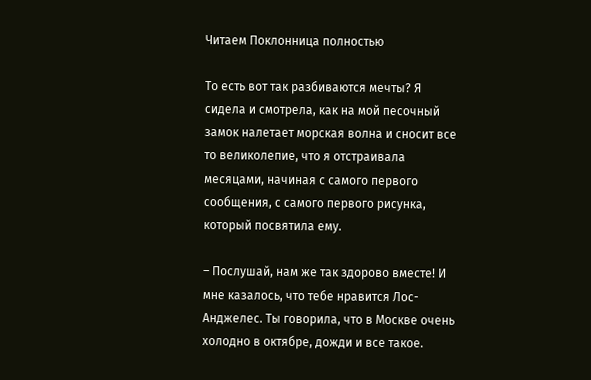Читаем Поклонница полностью

То есть вот так разбиваются мечты? Я сидела и смотрела, как на мой песочный замок налетает морская волна и сносит все то великолепие, что я отстраивала месяцами, начиная с самого первого сообщения, с самого первого рисунка, который посвятила ему.

– Послушай, нам же так здорово вместе! И мне казалось, что тебе нравится Лос-Анджелес. Ты говорила, что в Москве очень холодно в октябре, дожди и все такое.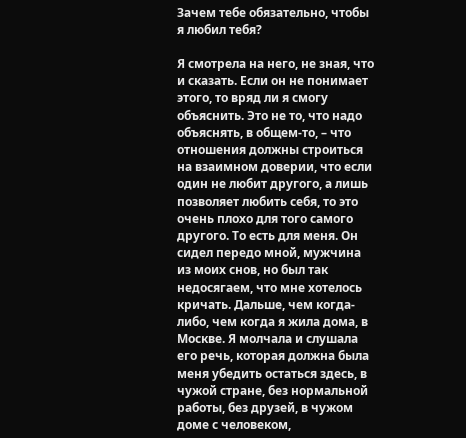Зачем тебе обязательно, чтобы я любил тебя?

Я смотрела на него, не зная, что и сказать. Если он не понимает этого, то вряд ли я смогу объяснить. Это не то, что надо объяснять, в общем-то, – что отношения должны строиться на взаимном доверии, что если один не любит другого, а лишь позволяет любить себя, то это очень плохо для того самого другого. То есть для меня. Он сидел передо мной, мужчина из моих снов, но был так недосягаем, что мне хотелось кричать. Дальше, чем когда-либо, чем когда я жила дома, в Москве. Я молчала и слушала его речь, которая должна была меня убедить остаться здесь, в чужой стране, без нормальной работы, без друзей, в чужом доме с человеком,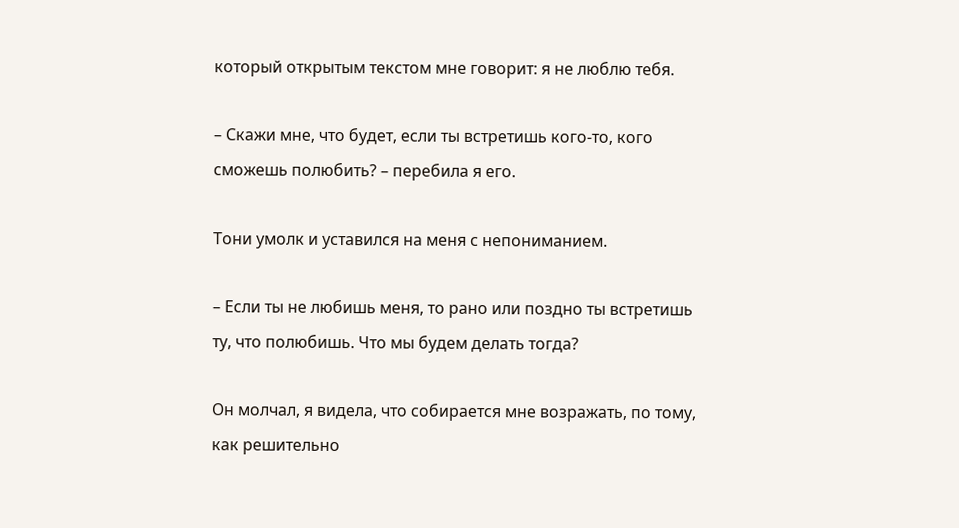который открытым текстом мне говорит: я не люблю тебя.

– Скажи мне, что будет, если ты встретишь кого-то, кого сможешь полюбить? – перебила я его.

Тони умолк и уставился на меня с непониманием.

– Если ты не любишь меня, то рано или поздно ты встретишь ту, что полюбишь. Что мы будем делать тогда?

Он молчал, я видела, что собирается мне возражать, по тому, как решительно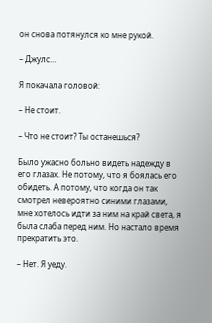он снова потянулся ко мне рукой.

– Джулс…

Я покачала головой:

– Не стоит.

– Что не стоит? Ты останешься?

Было ужасно больно видеть надежду в его глазах. Не потому, что я боялась его обидеть. А потому, что когда он так смотрел невероятно синими глазами, мне хотелось идти за ним на край света, я была слаба перед ним. Но настало время прекратить это.

– Нет. Я уеду.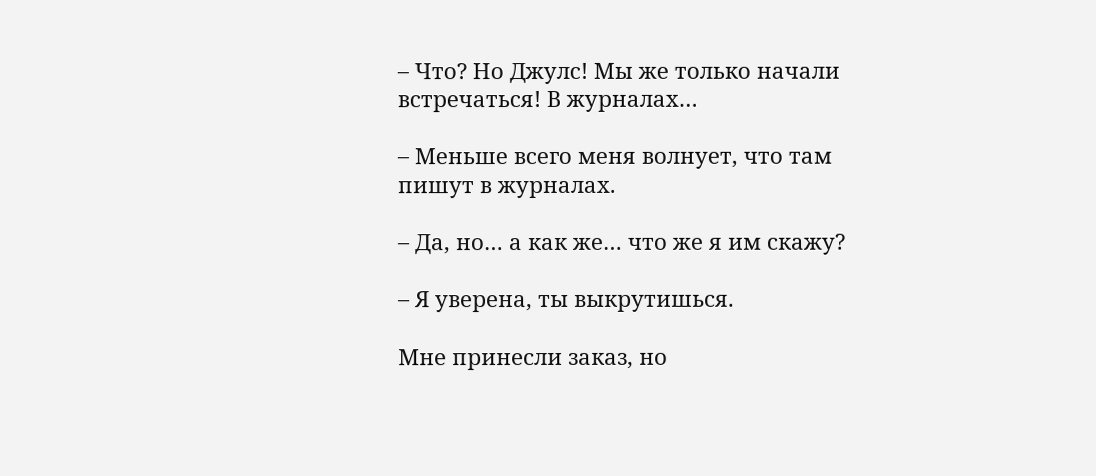– Что? Но Джулс! Мы же только начали встречаться! В журналах…

– Меньше всего меня волнует, что там пишут в журналах.

– Да, но… а как же… что же я им скажу?

– Я уверена, ты выкрутишься.

Мне принесли заказ, но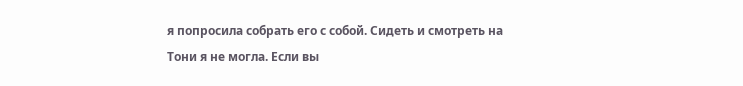я попросила собрать его с собой. Сидеть и смотреть на Тони я не могла. Если вы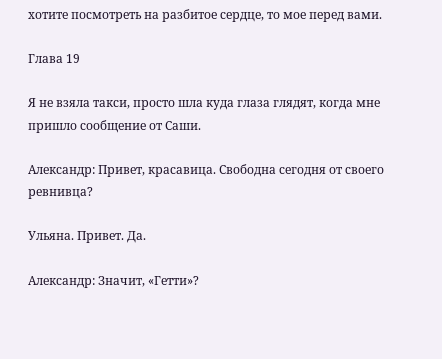хотите посмотреть на разбитое сердце, то мое перед вами.

Глава 19

Я не взяла такси, просто шла куда глаза глядят, когда мне пришло сообщение от Саши.

Александр: Привет, красавица. Свободна сегодня от своего ревнивца?

Ульяна. Привет. Да.

Александр: Значит, «Гетти»?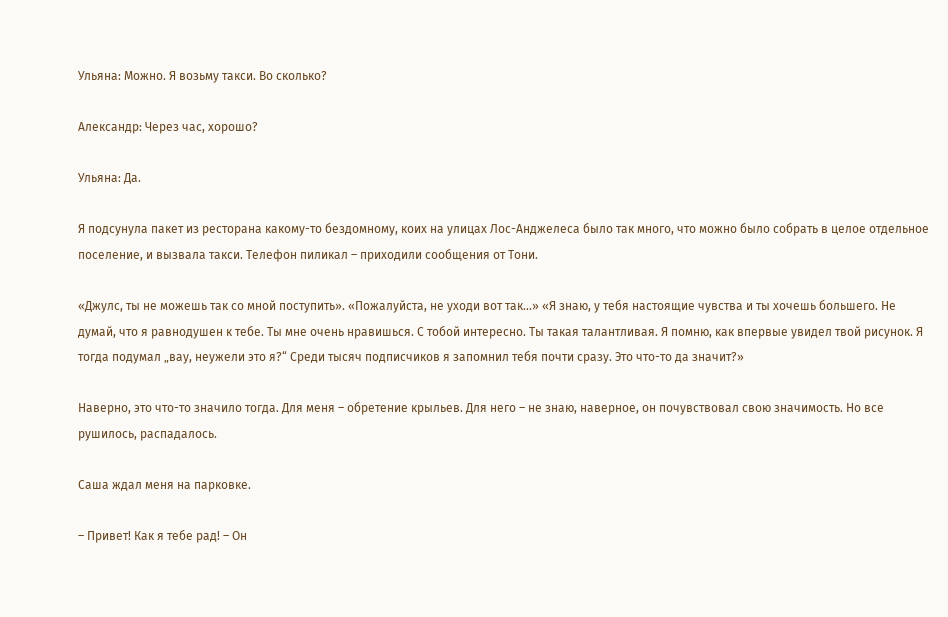Ульяна: Можно. Я возьму такси. Во сколько?

Александр: Через час, хорошо?

Ульяна: Да.

Я подсунула пакет из ресторана какому-то бездомному, коих на улицах Лос-Анджелеса было так много, что можно было собрать в целое отдельное поселение, и вызвала такси. Телефон пиликал – приходили сообщения от Тони.

«Джулс, ты не можешь так со мной поступить». «Пожалуйста, не уходи вот так…» «Я знаю, у тебя настоящие чувства и ты хочешь большего. Не думай, что я равнодушен к тебе. Ты мне очень нравишься. С тобой интересно. Ты такая талантливая. Я помню, как впервые увидел твой рисунок. Я тогда подумал „вау, неужели это я?“ Среди тысяч подписчиков я запомнил тебя почти сразу. Это что-то да значит?»

Наверно, это что-то значило тогда. Для меня – обретение крыльев. Для него – не знаю, наверное, он почувствовал свою значимость. Но все рушилось, распадалось.

Саша ждал меня на парковке.

– Привет! Как я тебе рад! – Он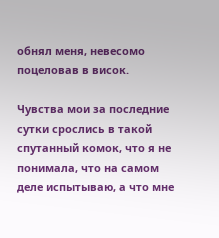обнял меня, невесомо поцеловав в висок.

Чувства мои за последние сутки срослись в такой спутанный комок, что я не понимала, что на самом деле испытываю, а что мне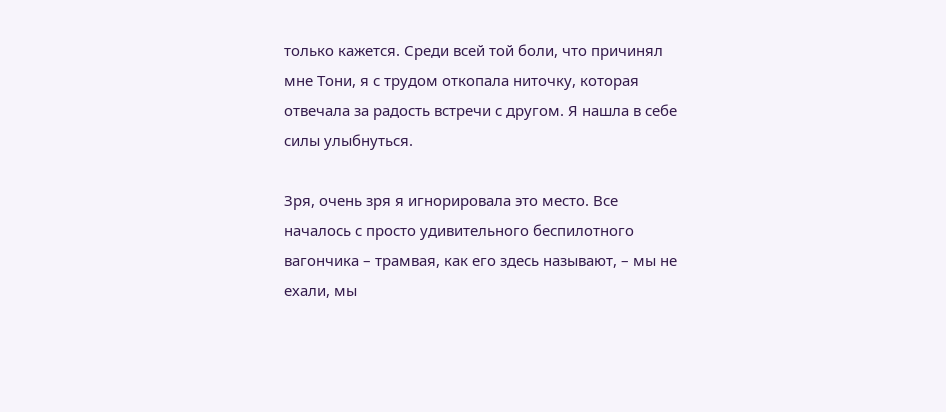только кажется. Среди всей той боли, что причинял мне Тони, я с трудом откопала ниточку, которая отвечала за радость встречи с другом. Я нашла в себе силы улыбнуться.

Зря, очень зря я игнорировала это место. Все началось с просто удивительного беспилотного вагончика – трамвая, как его здесь называют, – мы не ехали, мы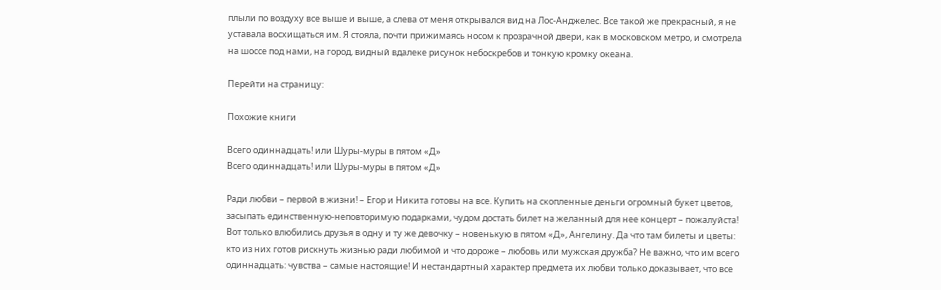плыли по воздуху все выше и выше, а слева от меня открывался вид на Лос-Анджелес. Все такой же прекрасный, я не уставала восхищаться им. Я стояла, почти прижимаясь носом к прозрачной двери, как в московском метро, и смотрела на шоссе под нами, на город, видный вдалеке рисунок небоскребов и тонкую кромку океана.

Перейти на страницу:

Похожие книги

Всего одиннадцать! или Шуры-муры в пятом «Д»
Всего одиннадцать! или Шуры-муры в пятом «Д»

Ради любви – первой в жизни! – Егор и Никита готовы на все. Купить на скопленные деньги огромный букет цветов, засыпать единственную-неповторимую подарками, чудом достать билет на желанный для нее концерт – пожалуйста! Вот только влюбились друзья в одну и ту же девочку – новенькую в пятом «Д», Ангелину. Да что там билеты и цветы: кто из них готов рискнуть жизнью ради любимой и что дороже – любовь или мужская дружба? Не важно, что им всего одиннадцать: чувства – самые настоящие! И нестандартный характер предмета их любви только доказывает, что все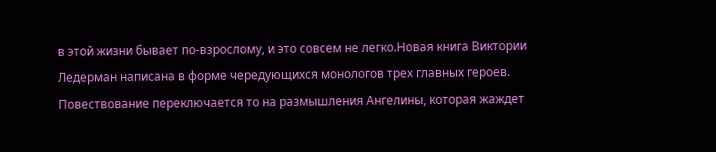в этой жизни бывает по-взрослому, и это совсем не легко.Новая книга Виктории Ледерман написана в форме чередующихся монологов трех главных героев. Повествование переключается то на размышления Ангелины, которая жаждет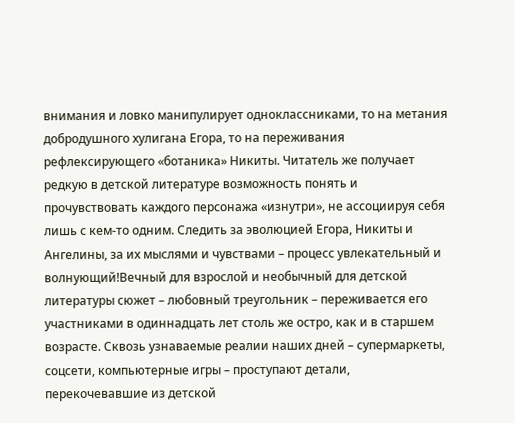внимания и ловко манипулирует одноклассниками, то на метания добродушного хулигана Егора, то на переживания рефлексирующего «ботаника» Никиты. Читатель же получает редкую в детской литературе возможность понять и прочувствовать каждого персонажа «изнутри», не ассоциируя себя лишь с кем-то одним. Следить за эволюцией Егора, Никиты и Ангелины, за их мыслями и чувствами – процесс увлекательный и волнующий!Вечный для взрослой и необычный для детской литературы сюжет – любовный треугольник – переживается его участниками в одиннадцать лет столь же остро, как и в старшем возрасте. Сквозь узнаваемые реалии наших дней – супермаркеты, соцсети, компьютерные игры – проступают детали, перекочевавшие из детской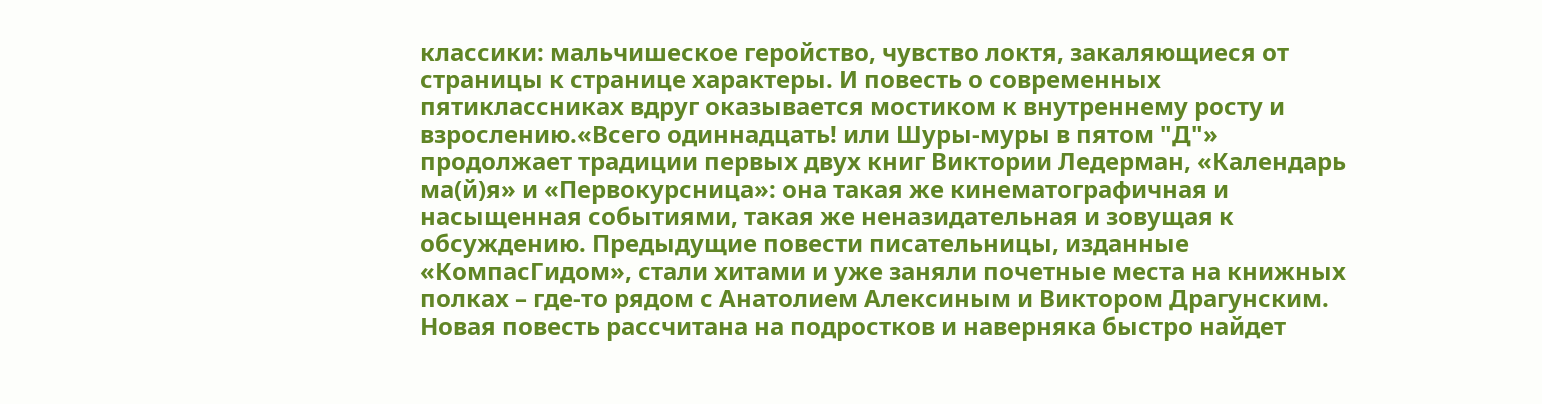классики: мальчишеское геройство, чувство локтя, закаляющиеся от страницы к странице характеры. И повесть о современных пятиклассниках вдруг оказывается мостиком к внутреннему росту и взрослению.«Всего одиннадцать! или Шуры-муры в пятом "Д"» продолжает традиции первых двух книг Виктории Ледерман, «Календарь ма(й)я» и «Первокурсница»: она такая же кинематографичная и насыщенная событиями, такая же неназидательная и зовущая к обсуждению. Предыдущие повести писательницы, изданные «КомпасГидом», стали хитами и уже заняли почетные места на книжных полках – где-то рядом с Анатолием Алексиным и Виктором Драгунским. Новая повесть рассчитана на подростков и наверняка быстро найдет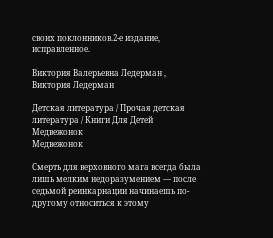своих поклонников.2-е издание, исправленное.

Виктория Валерьевна Ледерман , Виктория Ледерман

Детская литература / Прочая детская литература / Книги Для Детей
Медвежонок
Медвежонок

Смерть для верховного мага всегда была лишь мелким недоразумением — после седьмой реинкарнации начинаешь по-другому относиться к этому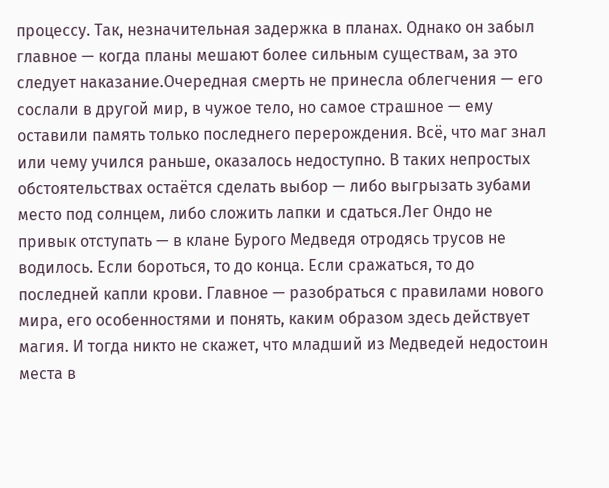процессу. Так, незначительная задержка в планах. Однако он забыл главное — когда планы мешают более сильным существам, за это следует наказание.Очередная смерть не принесла облегчения — его сослали в другой мир, в чужое тело, но самое страшное — ему оставили память только последнего перерождения. Всё, что маг знал или чему учился раньше, оказалось недоступно. В таких непростых обстоятельствах остаётся сделать выбор — либо выгрызать зубами место под солнцем, либо сложить лапки и сдаться.Лег Ондо не привык отступать — в клане Бурого Медведя отродясь трусов не водилось. Если бороться, то до конца. Если сражаться, то до последней капли крови. Главное — разобраться с правилами нового мира, его особенностями и понять, каким образом здесь действует магия. И тогда никто не скажет, что младший из Медведей недостоин места в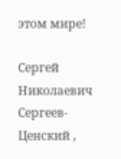этом мире!

Сергей Николаевич Сергеев-Ценский ,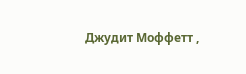Джудит Моффетт ,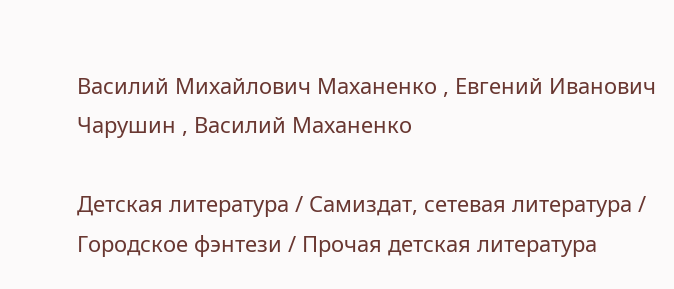Василий Михайлович Маханенко , Евгений Иванович Чарушин , Василий Маханенко

Детская литература / Самиздат, сетевая литература / Городское фэнтези / Прочая детская литература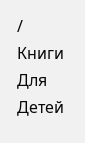/ Книги Для Детей